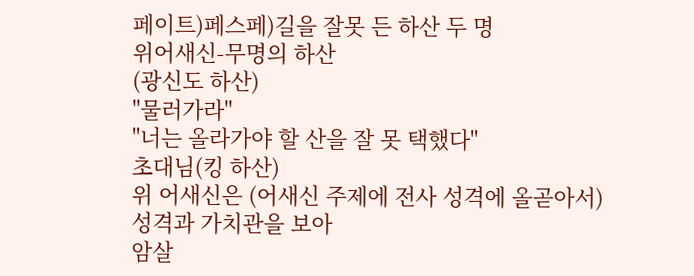페이트)페스페)길을 잘못 든 하산 두 명
위어새신-무명의 하산
(광신도 하산)
"물러가라"
"너는 올라가야 할 산을 잘 못 택했다"
초대님(킹 하산)
위 어새신은 (어새신 주제에 전사 성격에 올곧아서)
성격과 가치관을 보아
암살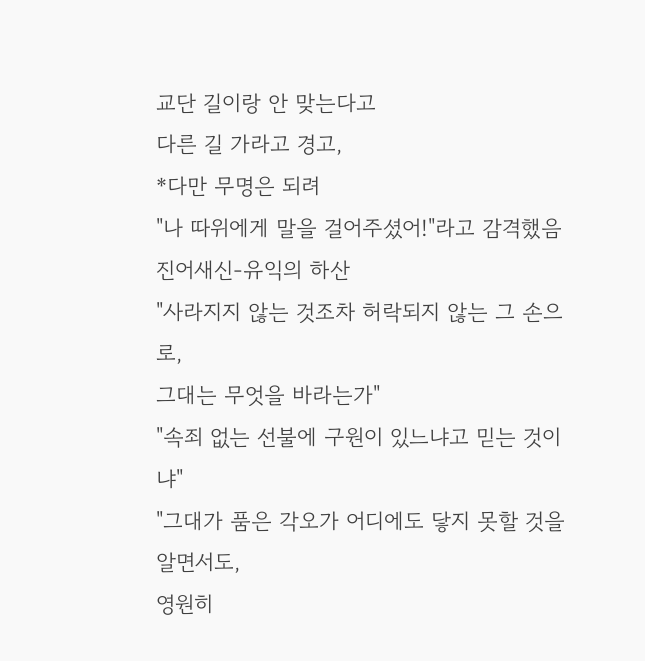교단 길이랑 안 맞는다고
다른 길 가라고 경고,
*다만 무명은 되려
"나 따위에게 말을 걸어주셨어!"라고 감격했음
진어새신-유익의 하산
"사라지지 않는 것조차 허락되지 않는 그 손으로,
그대는 무엇을 바라는가"
"속죄 없는 선불에 구원이 있느냐고 믿는 것이냐"
"그대가 품은 각오가 어디에도 닿지 못할 것을 알면서도,
영원히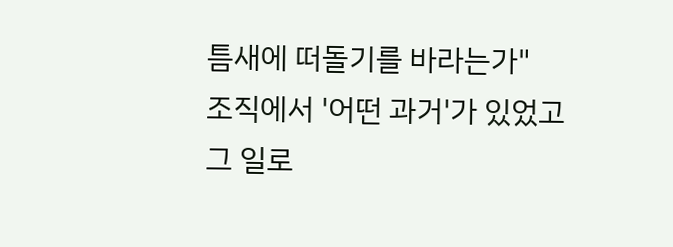틈새에 떠돌기를 바라는가"
조직에서 '어떤 과거'가 있었고
그 일로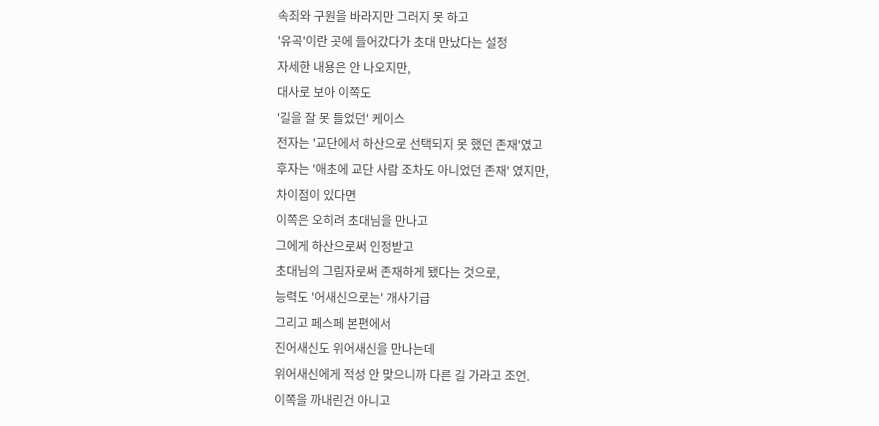속죄와 구원을 바라지만 그러지 못 하고
'유곡'이란 곳에 들어갔다가 초대 만났다는 설정
자세한 내용은 안 나오지만,
대사로 보아 이쪽도
'길을 잘 못 들었던' 케이스
전자는 '교단에서 하산으로 선택되지 못 했던 존재'였고
후자는 '애초에 교단 사람 조차도 아니었던 존재' 였지만,
차이점이 있다면
이쪽은 오히려 초대님을 만나고
그에게 하산으로써 인정받고
초대님의 그림자로써 존재하게 됐다는 것으로,
능력도 '어새신으로는' 개사기급
그리고 페스페 본편에서
진어새신도 위어새신을 만나는데
위어새신에게 적성 안 맞으니까 다른 길 가라고 조언.
이쪽을 까내린건 아니고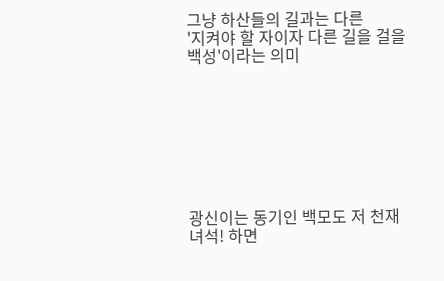그냥 하산들의 길과는 다른
'지켜야 할 자이자 다른 길을 걸을 백성'이라는 의미








광신이는 동기인 백모도 저 천재녀석! 하면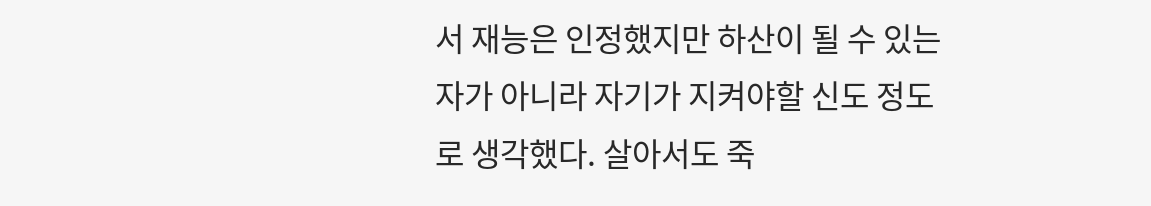서 재능은 인정했지만 하산이 될 수 있는 자가 아니라 자기가 지켜야할 신도 정도로 생각했다. 살아서도 죽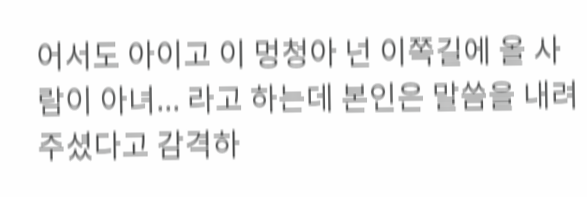어서도 아이고 이 멍청아 넌 이쪽길에 올 사람이 아녀... 라고 하는데 본인은 말씀을 내려주셨다고 감격하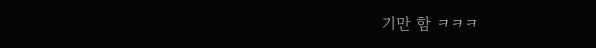기만 함 ㅋㅋㅋ